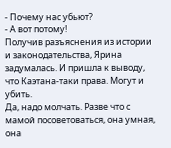- Почему нас убьют?
- А вот потому!
Получив разъяснения из истории и законодательства, Ярина задумалась. И пришла к выводу, что Каэтана-таки права. Могут и убить.
Да, надо молчать. Разве что с мамой посоветоваться, она умная, она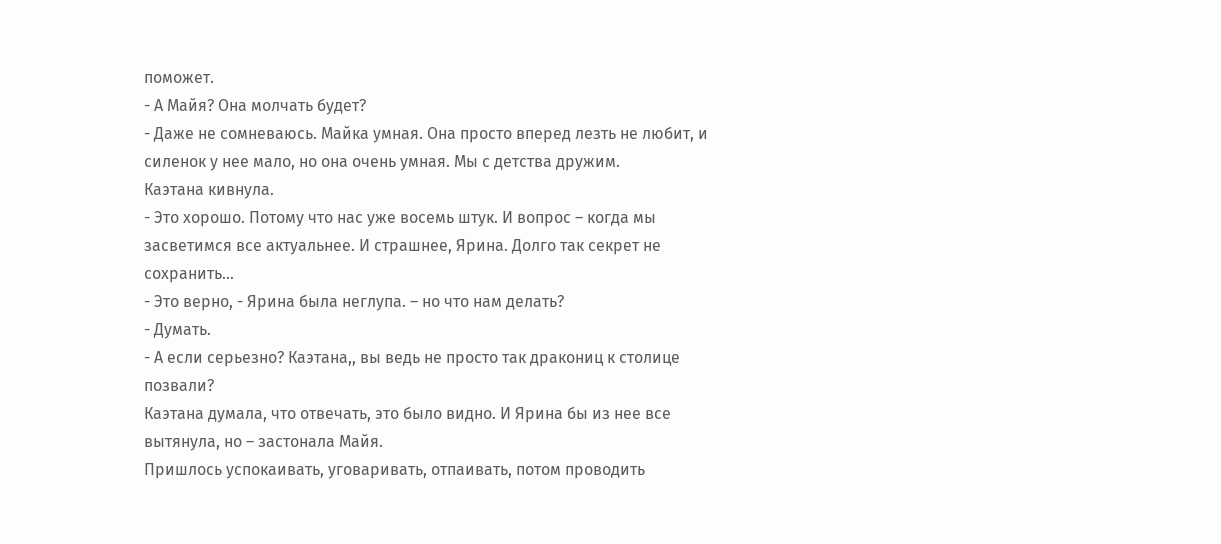поможет.
- А Майя? Она молчать будет?
- Даже не сомневаюсь. Майка умная. Она просто вперед лезть не любит, и силенок у нее мало, но она очень умная. Мы с детства дружим.
Каэтана кивнула.
- Это хорошо. Потому что нас уже восемь штук. И вопрос – когда мы засветимся все актуальнее. И страшнее, Ярина. Долго так секрет не сохранить…
- Это верно, - Ярина была неглупа. – но что нам делать?
- Думать.
- А если серьезно? Каэтана,, вы ведь не просто так дракониц к столице позвали?
Каэтана думала, что отвечать, это было видно. И Ярина бы из нее все вытянула, но – застонала Майя.
Пришлось успокаивать, уговаривать, отпаивать, потом проводить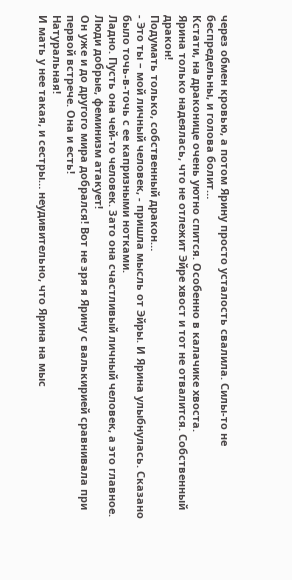через обмен кровью, а потом Ярину просто усталость свалила. Силы-то не беспредельны, и голова болит…
Кстати, на драконице очень уютно спится. Особенно в калачике хвоста.
Ярина только надеялась, что не отлежит Эйре хвост и тот не отвалится. Собственный дракон!
Подумать только, собственный дракон…
- Это ты – мой личный человек, - пришла мысль от Эйры. И Ярина улыбнулась. Сказано было точь-в-точь с ее капризными нотками.
Ладно. Пусть она чей-то человек. Зато она счастливый личный человек, а это главное.
Люди добрые, феминизм атакует!
Он уже и до другого мира добрался! Вот не зря я Ярину с валькирией сравнивала при первой встрече. Она и есть!
Натуральная!
И мать у нее такая, и сестры… неудивительно, что Ярина на мыс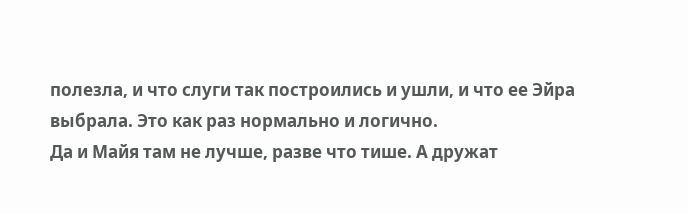полезла, и что слуги так построились и ушли, и что ее Эйра выбрала. Это как раз нормально и логично.
Да и Майя там не лучше, разве что тише. А дружат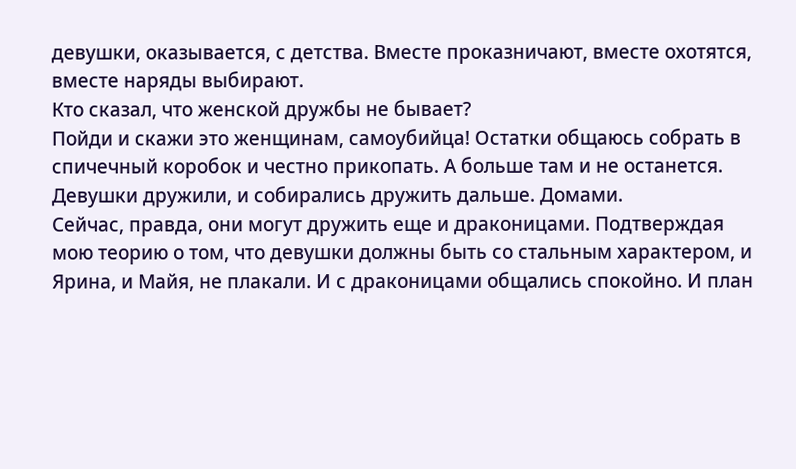девушки, оказывается, с детства. Вместе проказничают, вместе охотятся, вместе наряды выбирают.
Кто сказал, что женской дружбы не бывает?
Пойди и скажи это женщинам, самоубийца! Остатки общаюсь собрать в спичечный коробок и честно прикопать. А больше там и не останется.
Девушки дружили, и собирались дружить дальше. Домами.
Сейчас, правда, они могут дружить еще и драконицами. Подтверждая мою теорию о том, что девушки должны быть со стальным характером, и Ярина, и Майя, не плакали. И с драконицами общались спокойно. И план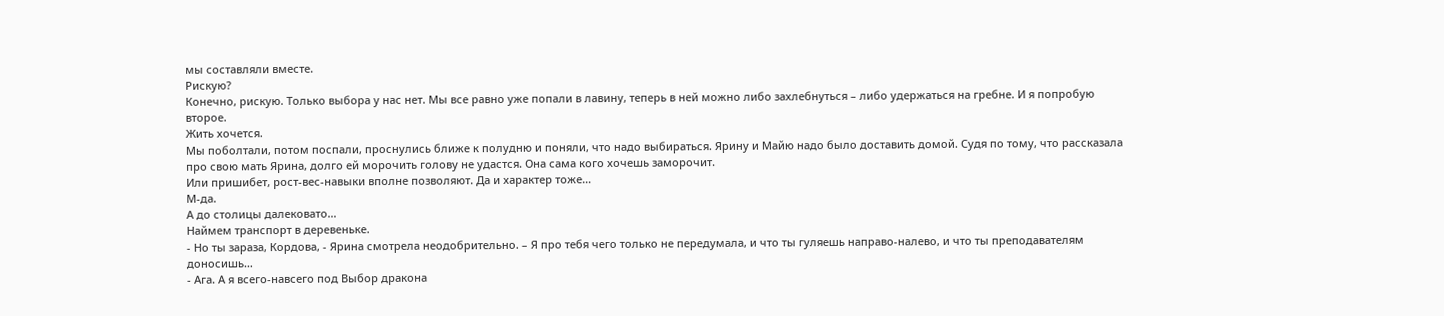мы составляли вместе.
Рискую?
Конечно, рискую. Только выбора у нас нет. Мы все равно уже попали в лавину, теперь в ней можно либо захлебнуться – либо удержаться на гребне. И я попробую второе.
Жить хочется.
Мы поболтали, потом поспали, проснулись ближе к полудню и поняли, что надо выбираться. Ярину и Майю надо было доставить домой. Судя по тому, что рассказала про свою мать Ярина, долго ей морочить голову не удастся. Она сама кого хочешь заморочит.
Или пришибет, рост-вес-навыки вполне позволяют. Да и характер тоже…
М-да.
А до столицы далековато…
Наймем транспорт в деревеньке.
- Но ты зараза, Кордова, - Ярина смотрела неодобрительно. – Я про тебя чего только не передумала, и что ты гуляешь направо-налево, и что ты преподавателям доносишь…
- Ага. А я всего-навсего под Выбор дракона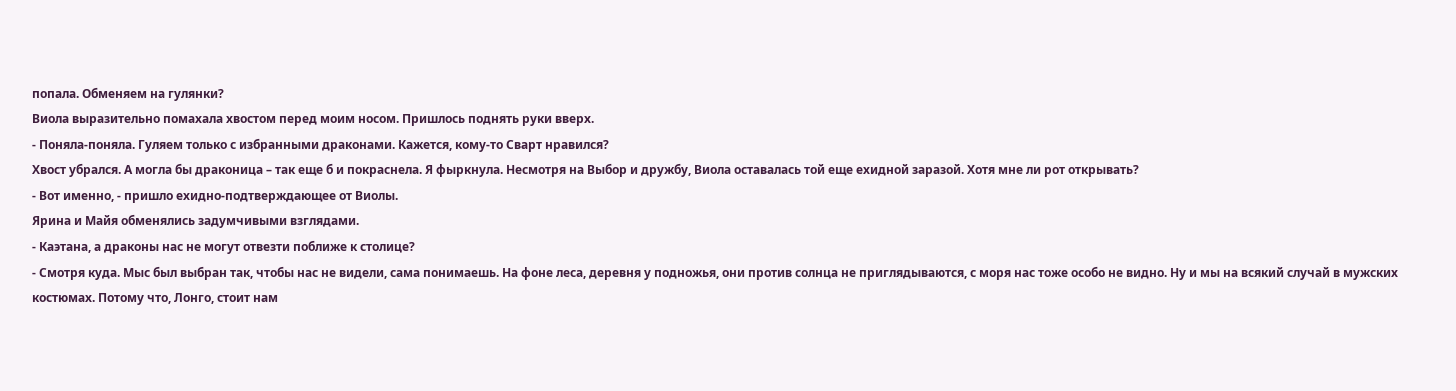попала. Обменяем на гулянки?
Виола выразительно помахала хвостом перед моим носом. Пришлось поднять руки вверх.
- Поняла-поняла. Гуляем только с избранными драконами. Кажется, кому-то Сварт нравился?
Хвост убрался. А могла бы драконица – так еще б и покраснела. Я фыркнула. Несмотря на Выбор и дружбу, Виола оставалась той еще ехидной заразой. Хотя мне ли рот открывать?
- Вот именно, - пришло ехидно-подтверждающее от Виолы.
Ярина и Майя обменялись задумчивыми взглядами.
- Каэтана, а драконы нас не могут отвезти поближе к столице?
- Смотря куда. Мыс был выбран так, чтобы нас не видели, сама понимаешь. На фоне леса, деревня у подножья, они против солнца не приглядываются, с моря нас тоже особо не видно. Ну и мы на всякий случай в мужских костюмах. Потому что, Лонго, стоит нам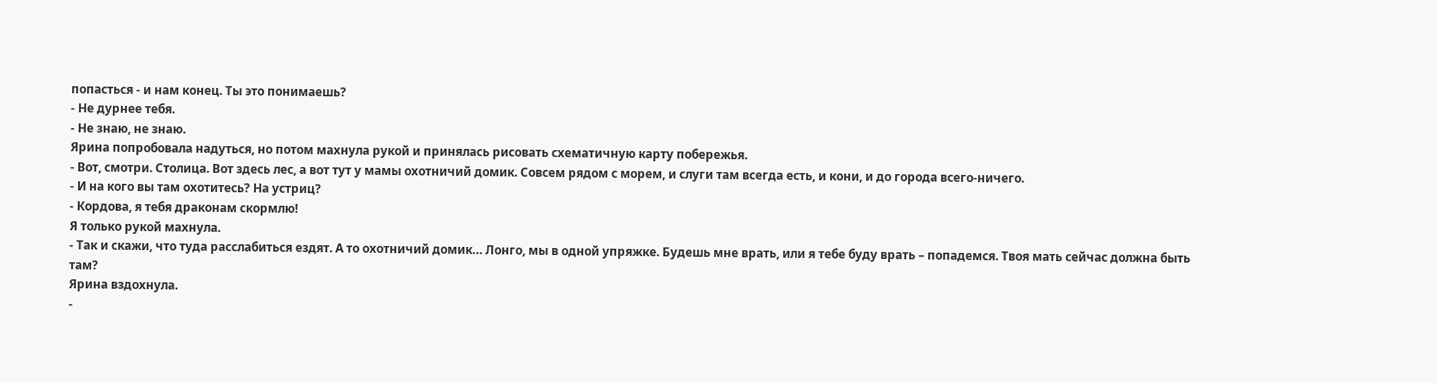попасться - и нам конец. Ты это понимаешь?
- Не дурнее тебя.
- Не знаю, не знаю.
Ярина попробовала надуться, но потом махнула рукой и принялась рисовать схематичную карту побережья.
- Вот, смотри. Столица. Вот здесь лес, а вот тут у мамы охотничий домик. Совсем рядом с морем, и слуги там всегда есть, и кони, и до города всего-ничего.
- И на кого вы там охотитесь? На устриц?
- Кордова, я тебя драконам скормлю!
Я только рукой махнула.
- Так и скажи, что туда расслабиться ездят. А то охотничий домик… Лонго, мы в одной упряжке. Будешь мне врать, или я тебе буду врать – попадемся. Твоя мать сейчас должна быть там?
Ярина вздохнула.
-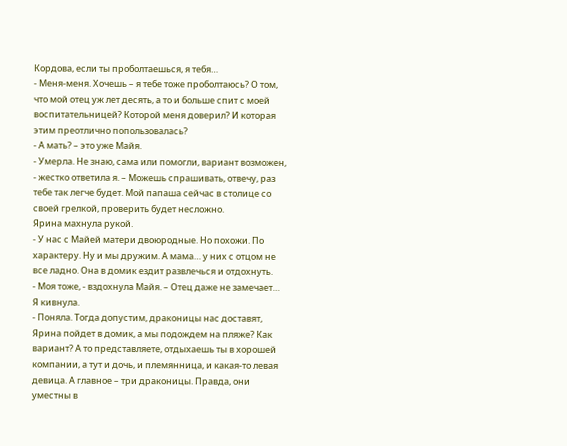Кордова, если ты проболтаешься, я тебя…
- Меня-меня. Хочешь – я тебе тоже проболтаюсь? О том, что мой отец уж лет десять, а то и больше спит с моей воспитательницей? Которой меня доверил? И которая этим преотлично попользовалась?
- А мать? – это уже Майя.
- Умерла. Не знаю, сама или помогли, вариант возможен, - жестко ответила я. – Можешь спрашивать, отвечу, раз тебе так легче будет. Мой папаша сейчас в столице со своей грелкой, проверить будет несложно.
Ярина махнула рукой.
- У нас с Майей матери двоюродные. Но похожи. По характеру. Ну и мы дружим. А мама… у них с отцом не все ладно. Она в домик ездит развлечься и отдохнуть.
- Моя тоже, - вздохнула Майя. – Отец даже не замечает…
Я кивнула.
- Поняла. Тогда допустим, драконицы нас доставят, Ярина пойдет в домик, а мы подождем на пляже? Как вариант? А то представляете, отдыхаешь ты в хорошей компании, а тут и дочь, и племянница, и какая-то левая девица. А главное – три драконицы. Правда, они уместны в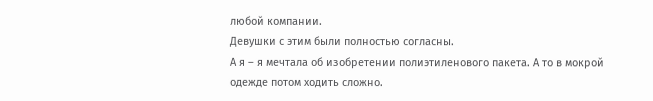любой компании.
Девушки с этим были полностью согласны.
А я – я мечтала об изобретении полиэтиленового пакета. А то в мокрой одежде потом ходить сложно.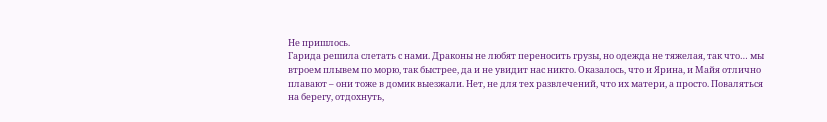Не пришлось.
Гарида решила слетать с нами. Драконы не любят переносить грузы, но одежда не тяжелая, так что… мы втроем плывем по морю, так быстрее, да и не увидит нас никто. Оказалось, что и Ярина, и Майя отлично плавают – они тоже в домик выезжали. Нет, не для тех развлечений, что их матери, а просто. Поваляться на берегу, отдохнуть,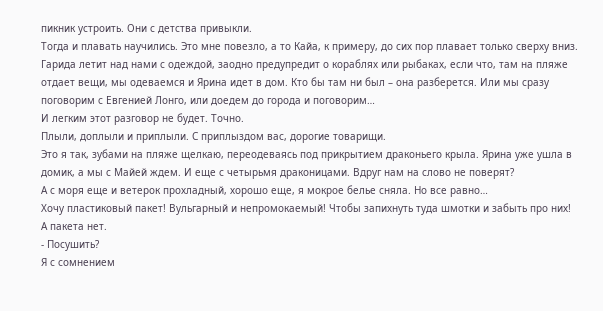пикник устроить. Они с детства привыкли.
Тогда и плавать научились. Это мне повезло, а то Кайа, к примеру, до сих пор плавает только сверху вниз. Гарида летит над нами с одеждой, заодно предупредит о кораблях или рыбаках, если что, там на пляже отдает вещи, мы одеваемся и Ярина идет в дом. Кто бы там ни был – она разберется. Или мы сразу поговорим с Евгенией Лонго, или доедем до города и поговорим…
И легким этот разговор не будет. Точно.
Плыли, доплыли и приплыли. С приплыздом вас, дорогие товарищи.
Это я так, зубами на пляже щелкаю, переодеваясь под прикрытием драконьего крыла. Ярина уже ушла в домик, а мы с Майей ждем. И еще с четырьмя драконицами. Вдруг нам на слово не поверят?
А с моря еще и ветерок прохладный, хорошо еще, я мокрое белье сняла. Но все равно…
Хочу пластиковый пакет! Вульгарный и непромокаемый! Чтобы запихнуть туда шмотки и забыть про них! А пакета нет.
- Посушить?
Я с сомнением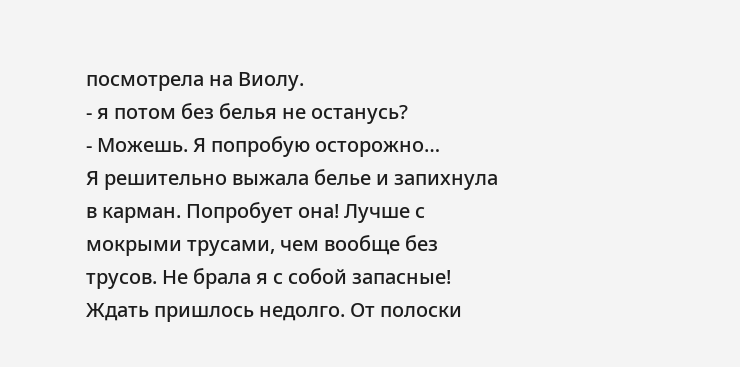посмотрела на Виолу.
- я потом без белья не останусь?
- Можешь. Я попробую осторожно…
Я решительно выжала белье и запихнула в карман. Попробует она! Лучше с мокрыми трусами, чем вообще без трусов. Не брала я с собой запасные!
Ждать пришлось недолго. От полоски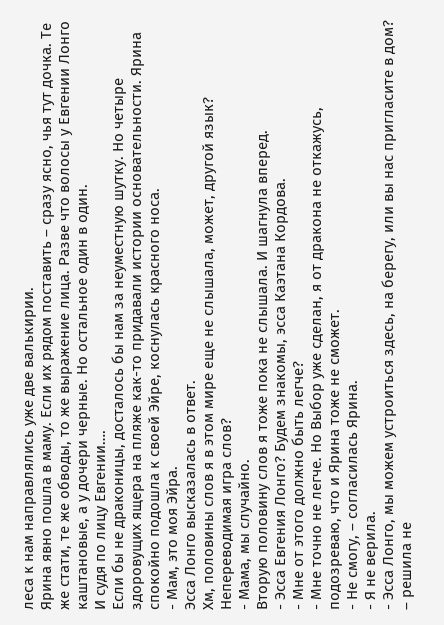леса к нам направлялись уже две валькирии.
Ярина явно пошла в маму. Если их рядом поставить – сразу ясно, чья тут дочка. Те же стати, те же обводы, то же выражение лица. Разве что волосы у Евгении Лонго каштановые, а у дочери черные. Но остальное один в один.
И судя по лицу Евгении….
Если бы не драконицы, досталось бы нам за неуместную шутку. Но четыре здоровущих ящера на пляже как-то придавали истории основательности. Ярина спокойно подошла к своей Эйре, коснулась красного носа.
- Мам, это моя Эйра.
Эсса Лонго высказалась в ответ.
Хм, половины слов я в этом мире еще не слышала, может, другой язык? Непереводимая игра слов?
- Мама, мы случайно.
Вторую половину слов я тоже пока не слышала. И шагнула вперед.
- Эсса Евгения Лонго? Будем знакомы, эсса Каэтана Кордова.
- Мне от этого должно быть легче?
- Мне точно не легче. Но Выбор уже сделан, я от дракона не откажусь, подозреваю, что и Ярина тоже не сможет.
- Не смогу, – согласилась Ярина.
- Я не верила.
- Эсса Лонго, мы можем устроиться здесь, на берегу, или вы нас пригласите в дом? – решила не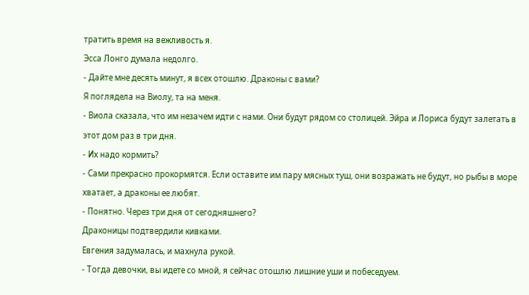тратить время на вежливость я.
Эсса Лонго думала недолго.
- Дайте мне десять минут, я всех отошлю. Драконы с вами?
Я поглядела на Виолу, та на меня.
- Виола сказала, что им незачем идти с нами. Они будут рядом со столицей. Эйра и Лориса будут залетать в этот дом раз в три дня.
- Их надо кормить?
- Сами прекрасно прокормятся. Если оставите им пару мясных туш, они возражать не будут, но рыбы в море хватает, а драконы ее любят.
- Понятно. Через три дня от сегодняшнего?
Драконицы подтвердили кивками.
Евгения задумалась, и махнула рукой.
- Тогда девочки, вы идете со мной, я сейчас отошлю лишние уши и побеседуем.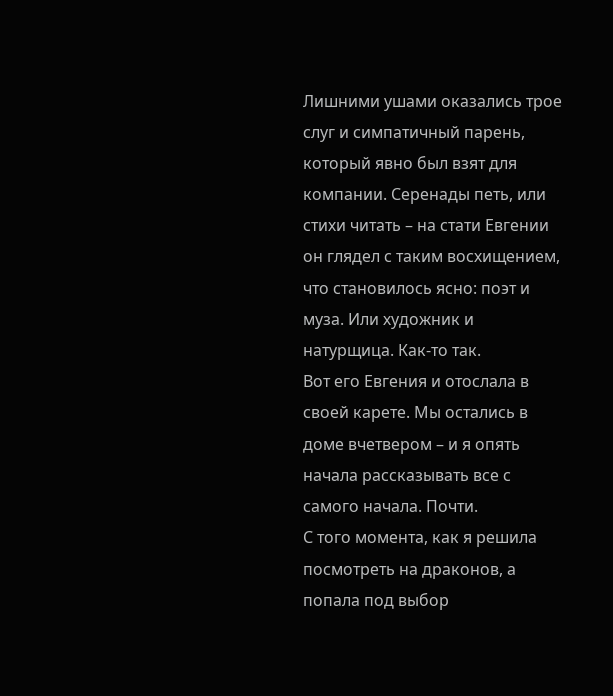Лишними ушами оказались трое слуг и симпатичный парень, который явно был взят для компании. Серенады петь, или стихи читать – на стати Евгении он глядел с таким восхищением, что становилось ясно: поэт и муза. Или художник и натурщица. Как-то так.
Вот его Евгения и отослала в своей карете. Мы остались в доме вчетвером – и я опять начала рассказывать все с самого начала. Почти.
С того момента, как я решила посмотреть на драконов, а попала под выбор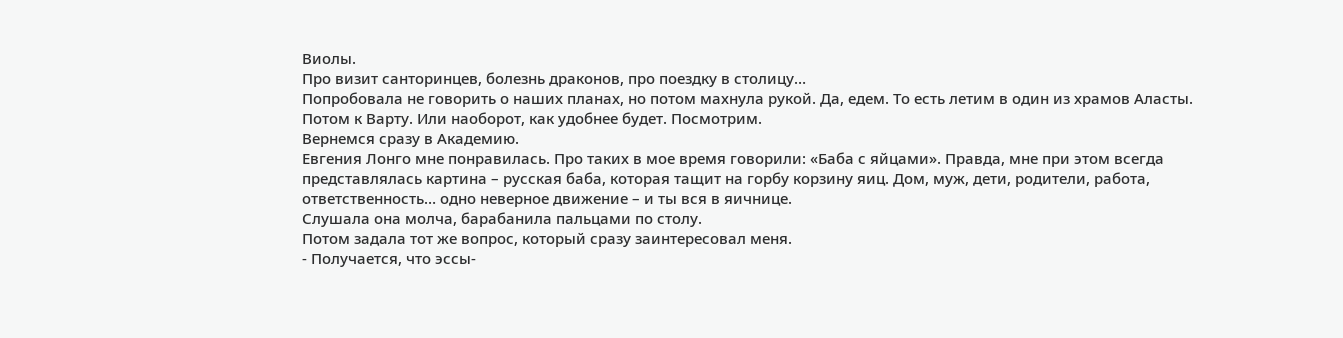Виолы.
Про визит санторинцев, болезнь драконов, про поездку в столицу…
Попробовала не говорить о наших планах, но потом махнула рукой. Да, едем. То есть летим в один из храмов Аласты. Потом к Варту. Или наоборот, как удобнее будет. Посмотрим.
Вернемся сразу в Академию.
Евгения Лонго мне понравилась. Про таких в мое время говорили: «Баба с яйцами». Правда, мне при этом всегда представлялась картина – русская баба, которая тащит на горбу корзину яиц. Дом, муж, дети, родители, работа, ответственность… одно неверное движение – и ты вся в яичнице.
Слушала она молча, барабанила пальцами по столу.
Потом задала тот же вопрос, который сразу заинтересовал меня.
- Получается, что эссы-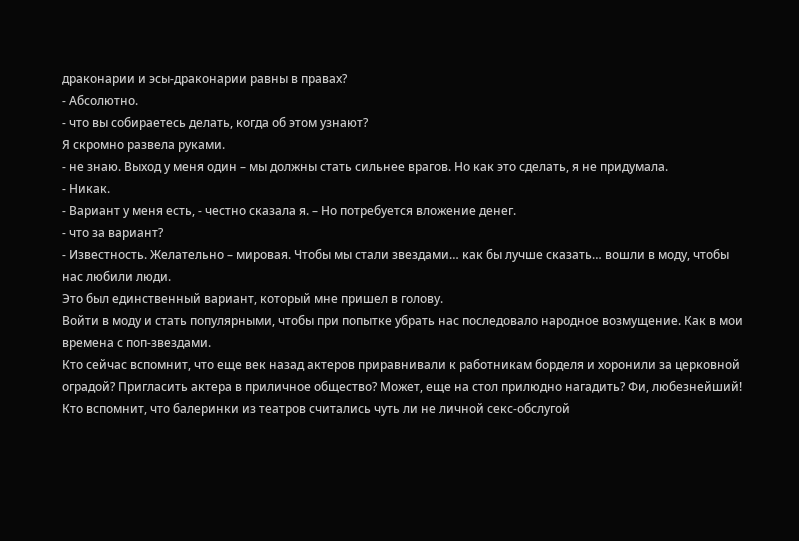драконарии и эсы-драконарии равны в правах?
- Абсолютно.
- что вы собираетесь делать, когда об этом узнают?
Я скромно развела руками.
- не знаю. Выход у меня один – мы должны стать сильнее врагов. Но как это сделать, я не придумала.
- Никак.
- Вариант у меня есть, - честно сказала я. – Но потребуется вложение денег.
- что за вариант?
- Известность. Желательно – мировая. Чтобы мы стали звездами… как бы лучше сказать… вошли в моду, чтобы нас любили люди.
Это был единственный вариант, который мне пришел в голову.
Войти в моду и стать популярными, чтобы при попытке убрать нас последовало народное возмущение. Как в мои времена с поп-звездами.
Кто сейчас вспомнит, что еще век назад актеров приравнивали к работникам борделя и хоронили за церковной оградой? Пригласить актера в приличное общество? Может, еще на стол прилюдно нагадить? Фи, любезнейший!
Кто вспомнит, что балеринки из театров считались чуть ли не личной секс-обслугой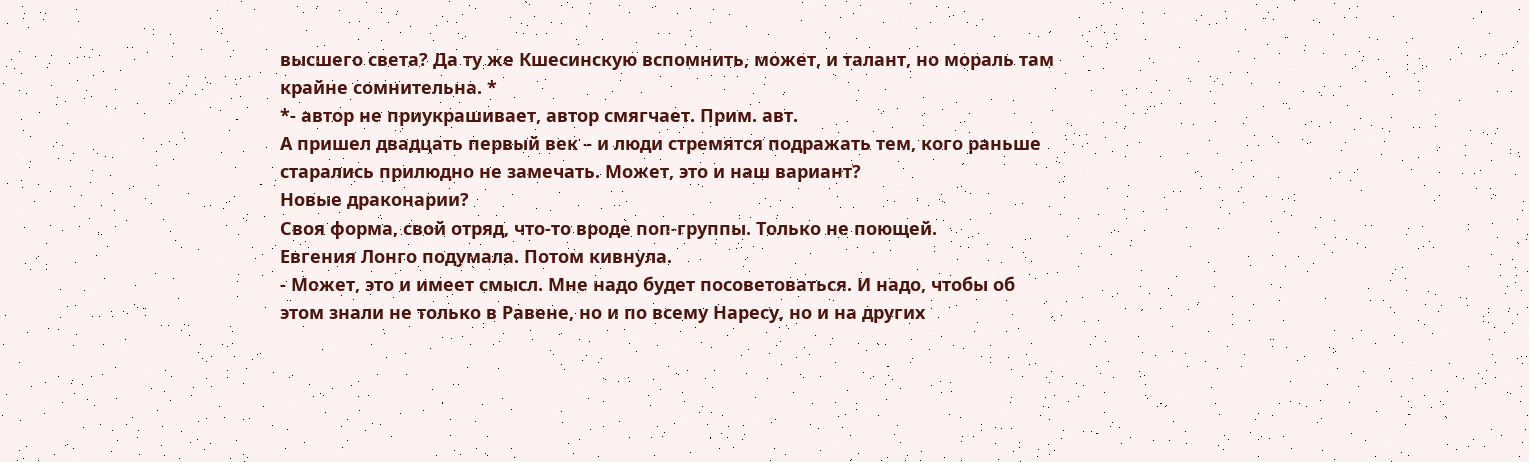высшего света? Да ту же Кшесинскую вспомнить, может, и талант, но мораль там крайне сомнительна. *
*- автор не приукрашивает, автор смягчает. Прим. авт.
А пришел двадцать первый век – и люди стремятся подражать тем, кого раньше старались прилюдно не замечать. Может, это и наш вариант?
Новые драконарии?
Своя форма, свой отряд, что-то вроде поп-группы. Только не поющей.
Евгения Лонго подумала. Потом кивнула.
- Может, это и имеет смысл. Мне надо будет посоветоваться. И надо, чтобы об этом знали не только в Равене, но и по всему Наресу, но и на других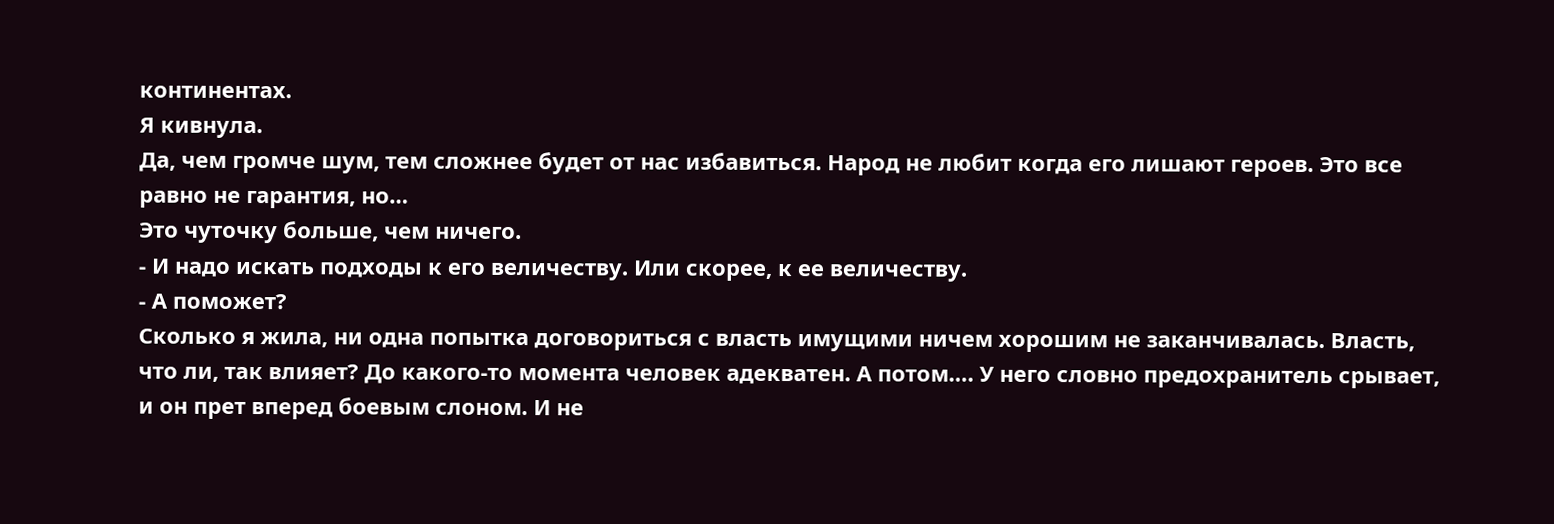континентах.
Я кивнула.
Да, чем громче шум, тем сложнее будет от нас избавиться. Народ не любит когда его лишают героев. Это все равно не гарантия, но…
Это чуточку больше, чем ничего.
- И надо искать подходы к его величеству. Или скорее, к ее величеству.
- А поможет?
Сколько я жила, ни одна попытка договориться с власть имущими ничем хорошим не заканчивалась. Власть, что ли, так влияет? До какого-то момента человек адекватен. А потом…. У него словно предохранитель срывает, и он прет вперед боевым слоном. И не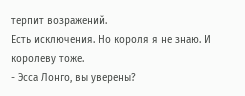терпит возражений.
Есть исключения. Но короля я не знаю. И королеву тоже.
- Эсса Лонго, вы уверены?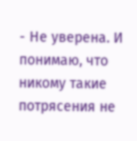- Не уверена. И понимаю, что никому такие потрясения не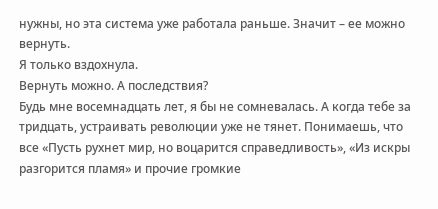нужны, но эта система уже работала раньше. Значит – ее можно вернуть.
Я только вздохнула.
Вернуть можно. А последствия?
Будь мне восемнадцать лет, я бы не сомневалась. А когда тебе за тридцать, устраивать революции уже не тянет. Понимаешь, что все «Пусть рухнет мир, но воцарится справедливость», «Из искры разгорится пламя» и прочие громкие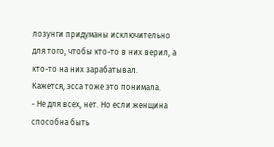лозунги придуманы исключительно для того, чтобы кто-то в них верил, а кто-то на них зарабатывал.
Кажется, эсса тоже это понимала.
- Не для всех, нет. Но если женщина способна быть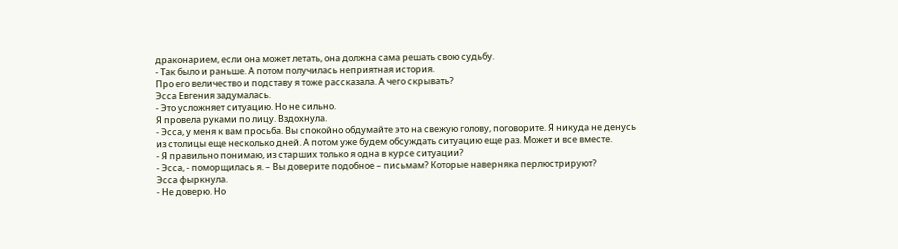драконарием, если она может летать, она должна сама решать свою судьбу.
- Так было и раньше. А потом получилась неприятная история.
Про его величество и подставу я тоже рассказала. А чего скрывать?
Эсса Евгения задумалась.
- Это усложняет ситуацию. Но не сильно.
Я провела руками по лицу. Вздохнула.
- Эсса, у меня к вам просьба. Вы спокойно обдумайте это на свежую голову, поговорите. Я никуда не денусь из столицы еще несколько дней. А потом уже будем обсуждать ситуацию еще раз. Может и все вместе.
- Я правильно понимаю, из старших только я одна в курсе ситуации?
- Эсса, - поморщилась я. – Вы доверите подобное – письмам? Которые наверняка перлюстрируют?
Эсса фыркнула.
- Не доверю. Но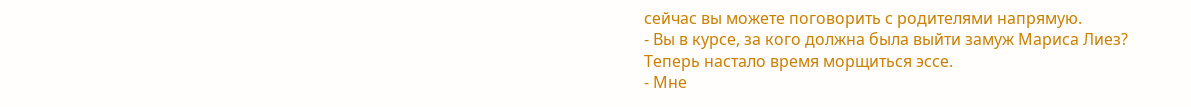сейчас вы можете поговорить с родителями напрямую.
- Вы в курсе, за кого должна была выйти замуж Мариса Лиез?
Теперь настало время морщиться эссе.
- Мне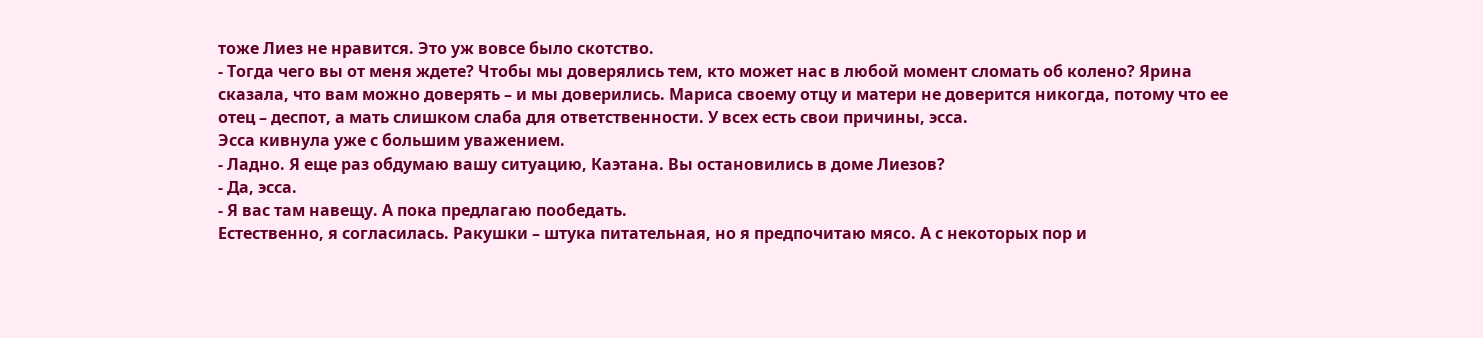тоже Лиез не нравится. Это уж вовсе было скотство.
- Тогда чего вы от меня ждете? Чтобы мы доверялись тем, кто может нас в любой момент сломать об колено? Ярина сказала, что вам можно доверять – и мы доверились. Мариса своему отцу и матери не доверится никогда, потому что ее отец – деспот, а мать слишком слаба для ответственности. У всех есть свои причины, эсса.
Эсса кивнула уже с большим уважением.
- Ладно. Я еще раз обдумаю вашу ситуацию, Каэтана. Вы остановились в доме Лиезов?
- Да, эсса.
- Я вас там навещу. А пока предлагаю пообедать.
Естественно, я согласилась. Ракушки – штука питательная, но я предпочитаю мясо. А с некоторых пор и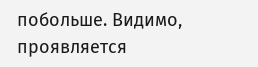побольше. Видимо, проявляется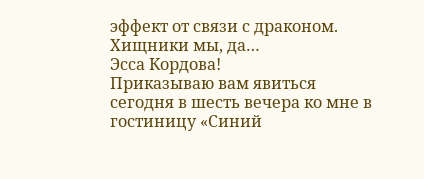эффект от связи с драконом. Хищники мы, да…
Эсса Кордова!
Приказываю вам явиться сегодня в шесть вечера ко мне в гостиницу «Синий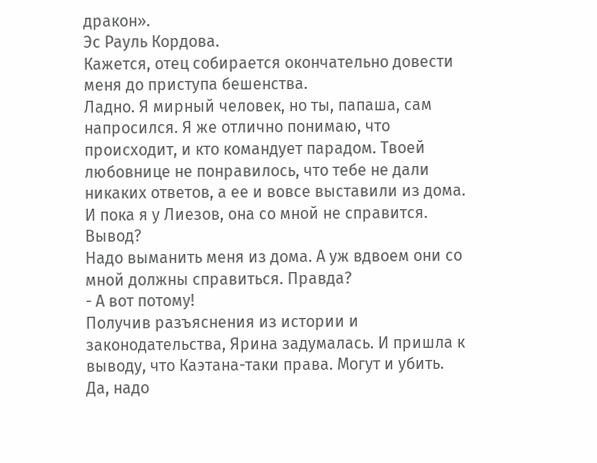дракон».
Эс Рауль Кордова.
Кажется, отец собирается окончательно довести меня до приступа бешенства.
Ладно. Я мирный человек, но ты, папаша, сам напросился. Я же отлично понимаю, что происходит, и кто командует парадом. Твоей любовнице не понравилось, что тебе не дали никаких ответов, а ее и вовсе выставили из дома. И пока я у Лиезов, она со мной не справится.
Вывод?
Надо выманить меня из дома. А уж вдвоем они со мной должны справиться. Правда?
- А вот потому!
Получив разъяснения из истории и законодательства, Ярина задумалась. И пришла к выводу, что Каэтана-таки права. Могут и убить.
Да, надо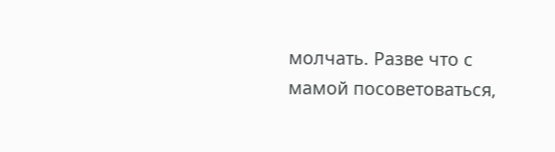молчать. Разве что с мамой посоветоваться,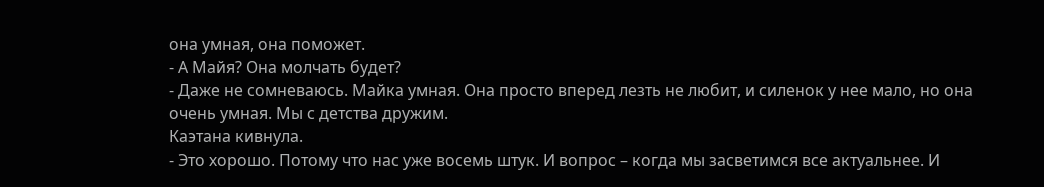она умная, она поможет.
- А Майя? Она молчать будет?
- Даже не сомневаюсь. Майка умная. Она просто вперед лезть не любит, и силенок у нее мало, но она очень умная. Мы с детства дружим.
Каэтана кивнула.
- Это хорошо. Потому что нас уже восемь штук. И вопрос – когда мы засветимся все актуальнее. И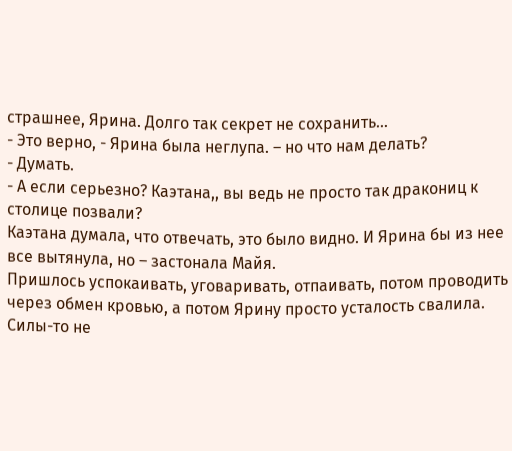страшнее, Ярина. Долго так секрет не сохранить…
- Это верно, - Ярина была неглупа. – но что нам делать?
- Думать.
- А если серьезно? Каэтана,, вы ведь не просто так дракониц к столице позвали?
Каэтана думала, что отвечать, это было видно. И Ярина бы из нее все вытянула, но – застонала Майя.
Пришлось успокаивать, уговаривать, отпаивать, потом проводить через обмен кровью, а потом Ярину просто усталость свалила. Силы-то не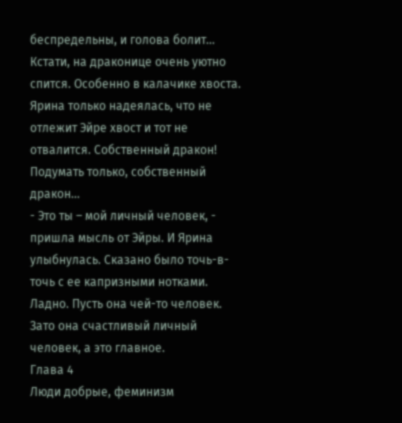беспредельны, и голова болит…
Кстати, на драконице очень уютно спится. Особенно в калачике хвоста.
Ярина только надеялась, что не отлежит Эйре хвост и тот не отвалится. Собственный дракон!
Подумать только, собственный дракон…
- Это ты – мой личный человек, - пришла мысль от Эйры. И Ярина улыбнулась. Сказано было точь-в-точь с ее капризными нотками.
Ладно. Пусть она чей-то человек. Зато она счастливый личный человек, а это главное.
Глава 4
Люди добрые, феминизм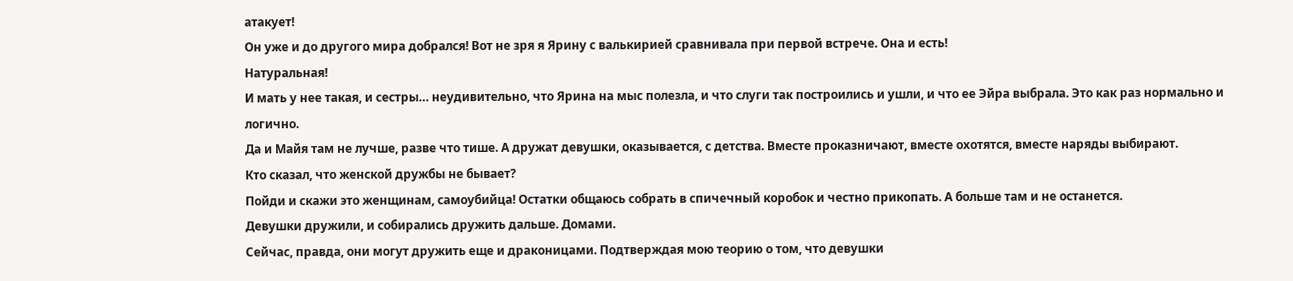атакует!
Он уже и до другого мира добрался! Вот не зря я Ярину с валькирией сравнивала при первой встрече. Она и есть!
Натуральная!
И мать у нее такая, и сестры… неудивительно, что Ярина на мыс полезла, и что слуги так построились и ушли, и что ее Эйра выбрала. Это как раз нормально и логично.
Да и Майя там не лучше, разве что тише. А дружат девушки, оказывается, с детства. Вместе проказничают, вместе охотятся, вместе наряды выбирают.
Кто сказал, что женской дружбы не бывает?
Пойди и скажи это женщинам, самоубийца! Остатки общаюсь собрать в спичечный коробок и честно прикопать. А больше там и не останется.
Девушки дружили, и собирались дружить дальше. Домами.
Сейчас, правда, они могут дружить еще и драконицами. Подтверждая мою теорию о том, что девушки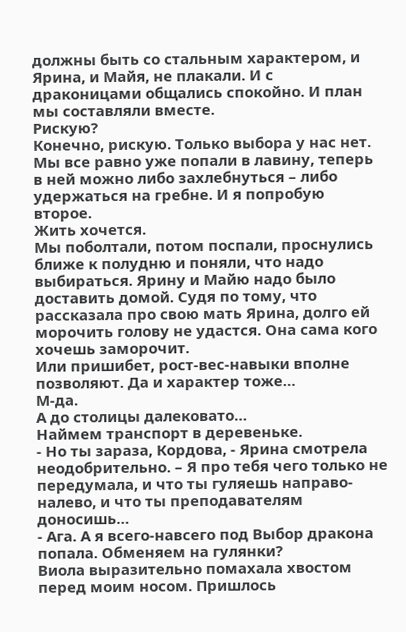должны быть со стальным характером, и Ярина, и Майя, не плакали. И с драконицами общались спокойно. И план мы составляли вместе.
Рискую?
Конечно, рискую. Только выбора у нас нет. Мы все равно уже попали в лавину, теперь в ней можно либо захлебнуться – либо удержаться на гребне. И я попробую второе.
Жить хочется.
Мы поболтали, потом поспали, проснулись ближе к полудню и поняли, что надо выбираться. Ярину и Майю надо было доставить домой. Судя по тому, что рассказала про свою мать Ярина, долго ей морочить голову не удастся. Она сама кого хочешь заморочит.
Или пришибет, рост-вес-навыки вполне позволяют. Да и характер тоже…
М-да.
А до столицы далековато…
Наймем транспорт в деревеньке.
- Но ты зараза, Кордова, - Ярина смотрела неодобрительно. – Я про тебя чего только не передумала, и что ты гуляешь направо-налево, и что ты преподавателям доносишь…
- Ага. А я всего-навсего под Выбор дракона попала. Обменяем на гулянки?
Виола выразительно помахала хвостом перед моим носом. Пришлось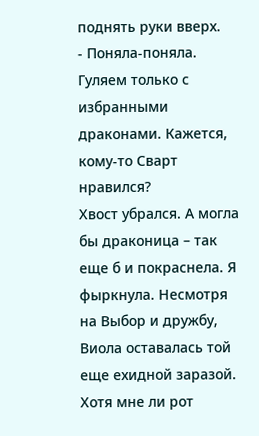поднять руки вверх.
- Поняла-поняла. Гуляем только с избранными драконами. Кажется, кому-то Сварт нравился?
Хвост убрался. А могла бы драконица – так еще б и покраснела. Я фыркнула. Несмотря на Выбор и дружбу, Виола оставалась той еще ехидной заразой. Хотя мне ли рот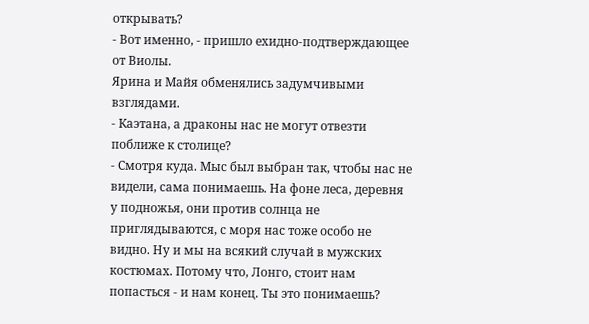открывать?
- Вот именно, - пришло ехидно-подтверждающее от Виолы.
Ярина и Майя обменялись задумчивыми взглядами.
- Каэтана, а драконы нас не могут отвезти поближе к столице?
- Смотря куда. Мыс был выбран так, чтобы нас не видели, сама понимаешь. На фоне леса, деревня у подножья, они против солнца не приглядываются, с моря нас тоже особо не видно. Ну и мы на всякий случай в мужских костюмах. Потому что, Лонго, стоит нам попасться - и нам конец. Ты это понимаешь?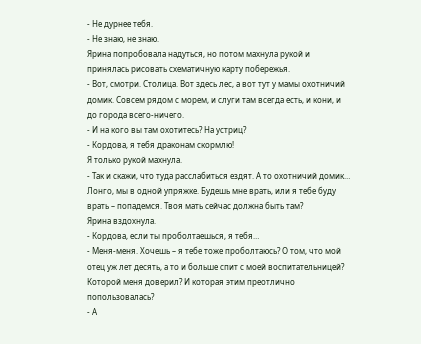- Не дурнее тебя.
- Не знаю, не знаю.
Ярина попробовала надуться, но потом махнула рукой и принялась рисовать схематичную карту побережья.
- Вот, смотри. Столица. Вот здесь лес, а вот тут у мамы охотничий домик. Совсем рядом с морем, и слуги там всегда есть, и кони, и до города всего-ничего.
- И на кого вы там охотитесь? На устриц?
- Кордова, я тебя драконам скормлю!
Я только рукой махнула.
- Так и скажи, что туда расслабиться ездят. А то охотничий домик… Лонго, мы в одной упряжке. Будешь мне врать, или я тебе буду врать – попадемся. Твоя мать сейчас должна быть там?
Ярина вздохнула.
- Кордова, если ты проболтаешься, я тебя…
- Меня-меня. Хочешь – я тебе тоже проболтаюсь? О том, что мой отец уж лет десять, а то и больше спит с моей воспитательницей? Которой меня доверил? И которая этим преотлично попользовалась?
- А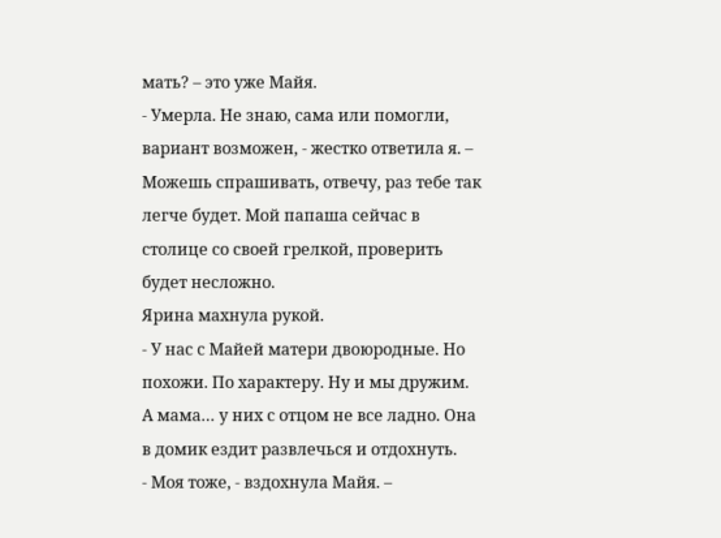мать? – это уже Майя.
- Умерла. Не знаю, сама или помогли, вариант возможен, - жестко ответила я. – Можешь спрашивать, отвечу, раз тебе так легче будет. Мой папаша сейчас в столице со своей грелкой, проверить будет несложно.
Ярина махнула рукой.
- У нас с Майей матери двоюродные. Но похожи. По характеру. Ну и мы дружим. А мама… у них с отцом не все ладно. Она в домик ездит развлечься и отдохнуть.
- Моя тоже, - вздохнула Майя. –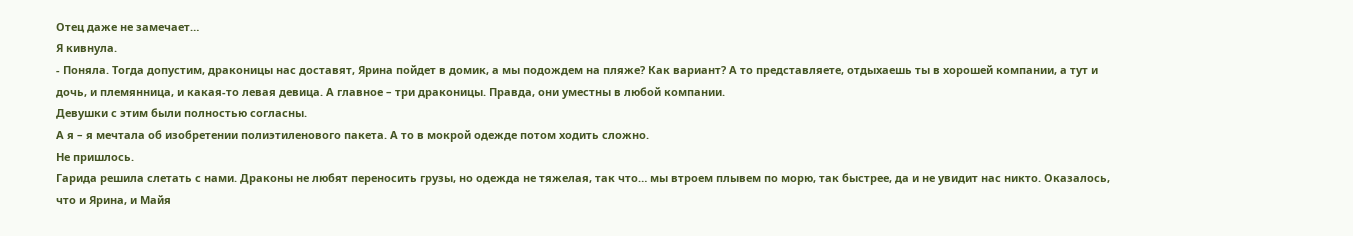Отец даже не замечает…
Я кивнула.
- Поняла. Тогда допустим, драконицы нас доставят, Ярина пойдет в домик, а мы подождем на пляже? Как вариант? А то представляете, отдыхаешь ты в хорошей компании, а тут и дочь, и племянница, и какая-то левая девица. А главное – три драконицы. Правда, они уместны в любой компании.
Девушки с этим были полностью согласны.
А я – я мечтала об изобретении полиэтиленового пакета. А то в мокрой одежде потом ходить сложно.
Не пришлось.
Гарида решила слетать с нами. Драконы не любят переносить грузы, но одежда не тяжелая, так что… мы втроем плывем по морю, так быстрее, да и не увидит нас никто. Оказалось, что и Ярина, и Майя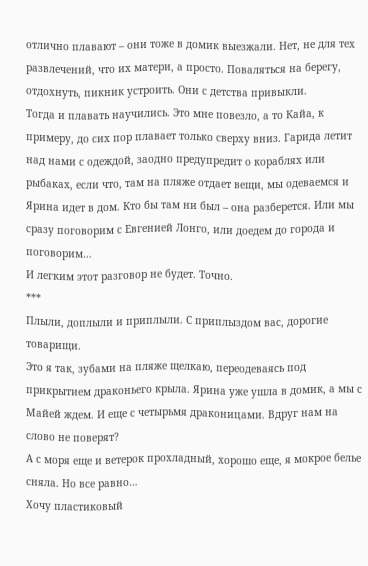отлично плавают – они тоже в домик выезжали. Нет, не для тех развлечений, что их матери, а просто. Поваляться на берегу, отдохнуть, пикник устроить. Они с детства привыкли.
Тогда и плавать научились. Это мне повезло, а то Кайа, к примеру, до сих пор плавает только сверху вниз. Гарида летит над нами с одеждой, заодно предупредит о кораблях или рыбаках, если что, там на пляже отдает вещи, мы одеваемся и Ярина идет в дом. Кто бы там ни был – она разберется. Или мы сразу поговорим с Евгенией Лонго, или доедем до города и поговорим…
И легким этот разговор не будет. Точно.
***
Плыли, доплыли и приплыли. С приплыздом вас, дорогие товарищи.
Это я так, зубами на пляже щелкаю, переодеваясь под прикрытием драконьего крыла. Ярина уже ушла в домик, а мы с Майей ждем. И еще с четырьмя драконицами. Вдруг нам на слово не поверят?
А с моря еще и ветерок прохладный, хорошо еще, я мокрое белье сняла. Но все равно…
Хочу пластиковый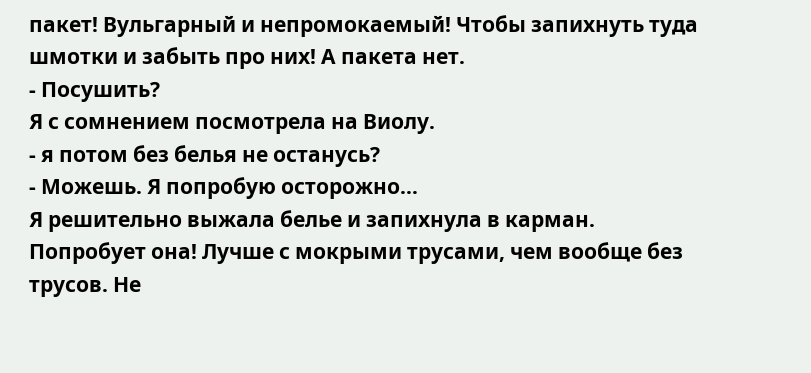пакет! Вульгарный и непромокаемый! Чтобы запихнуть туда шмотки и забыть про них! А пакета нет.
- Посушить?
Я с сомнением посмотрела на Виолу.
- я потом без белья не останусь?
- Можешь. Я попробую осторожно…
Я решительно выжала белье и запихнула в карман. Попробует она! Лучше с мокрыми трусами, чем вообще без трусов. Не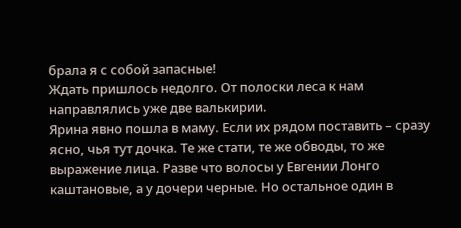брала я с собой запасные!
Ждать пришлось недолго. От полоски леса к нам направлялись уже две валькирии.
Ярина явно пошла в маму. Если их рядом поставить – сразу ясно, чья тут дочка. Те же стати, те же обводы, то же выражение лица. Разве что волосы у Евгении Лонго каштановые, а у дочери черные. Но остальное один в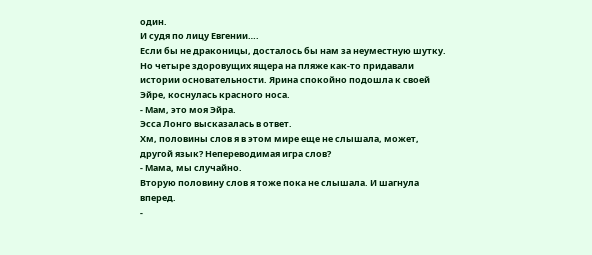один.
И судя по лицу Евгении….
Если бы не драконицы, досталось бы нам за неуместную шутку. Но четыре здоровущих ящера на пляже как-то придавали истории основательности. Ярина спокойно подошла к своей Эйре, коснулась красного носа.
- Мам, это моя Эйра.
Эсса Лонго высказалась в ответ.
Хм, половины слов я в этом мире еще не слышала, может, другой язык? Непереводимая игра слов?
- Мама, мы случайно.
Вторую половину слов я тоже пока не слышала. И шагнула вперед.
-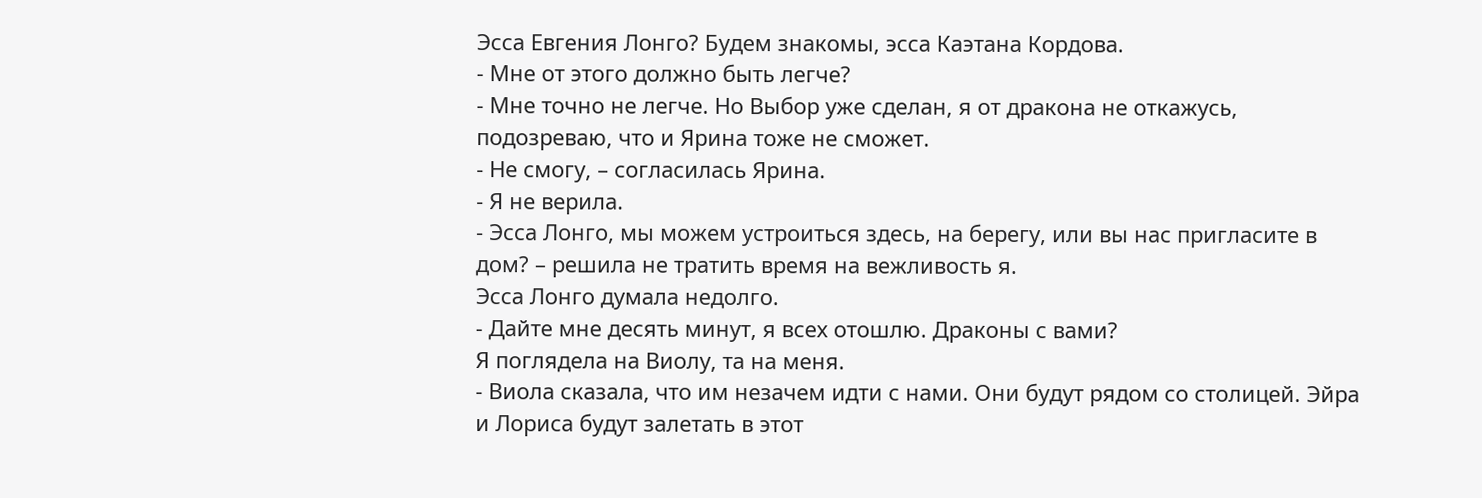Эсса Евгения Лонго? Будем знакомы, эсса Каэтана Кордова.
- Мне от этого должно быть легче?
- Мне точно не легче. Но Выбор уже сделан, я от дракона не откажусь, подозреваю, что и Ярина тоже не сможет.
- Не смогу, – согласилась Ярина.
- Я не верила.
- Эсса Лонго, мы можем устроиться здесь, на берегу, или вы нас пригласите в дом? – решила не тратить время на вежливость я.
Эсса Лонго думала недолго.
- Дайте мне десять минут, я всех отошлю. Драконы с вами?
Я поглядела на Виолу, та на меня.
- Виола сказала, что им незачем идти с нами. Они будут рядом со столицей. Эйра и Лориса будут залетать в этот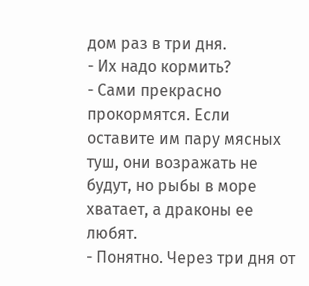дом раз в три дня.
- Их надо кормить?
- Сами прекрасно прокормятся. Если оставите им пару мясных туш, они возражать не будут, но рыбы в море хватает, а драконы ее любят.
- Понятно. Через три дня от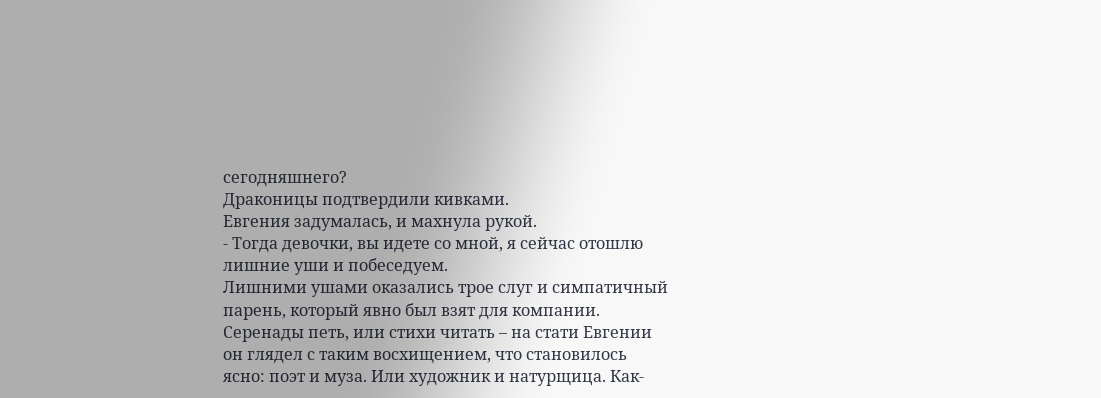сегодняшнего?
Драконицы подтвердили кивками.
Евгения задумалась, и махнула рукой.
- Тогда девочки, вы идете со мной, я сейчас отошлю лишние уши и побеседуем.
Лишними ушами оказались трое слуг и симпатичный парень, который явно был взят для компании. Серенады петь, или стихи читать – на стати Евгении он глядел с таким восхищением, что становилось ясно: поэт и муза. Или художник и натурщица. Как-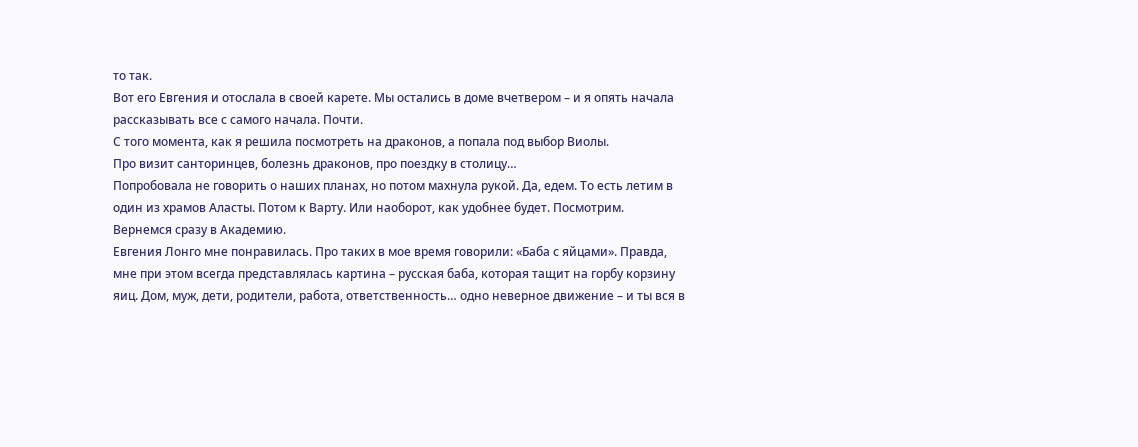то так.
Вот его Евгения и отослала в своей карете. Мы остались в доме вчетвером – и я опять начала рассказывать все с самого начала. Почти.
С того момента, как я решила посмотреть на драконов, а попала под выбор Виолы.
Про визит санторинцев, болезнь драконов, про поездку в столицу…
Попробовала не говорить о наших планах, но потом махнула рукой. Да, едем. То есть летим в один из храмов Аласты. Потом к Варту. Или наоборот, как удобнее будет. Посмотрим.
Вернемся сразу в Академию.
Евгения Лонго мне понравилась. Про таких в мое время говорили: «Баба с яйцами». Правда, мне при этом всегда представлялась картина – русская баба, которая тащит на горбу корзину яиц. Дом, муж, дети, родители, работа, ответственность… одно неверное движение – и ты вся в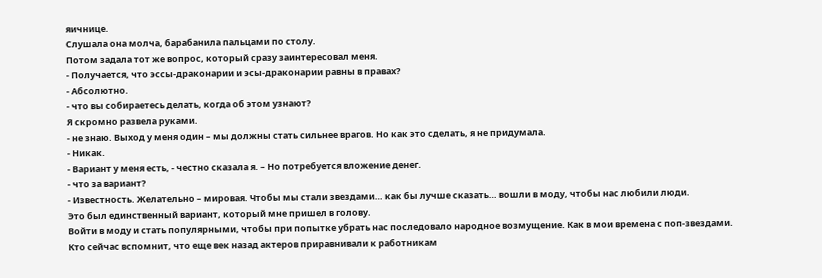яичнице.
Слушала она молча, барабанила пальцами по столу.
Потом задала тот же вопрос, который сразу заинтересовал меня.
- Получается, что эссы-драконарии и эсы-драконарии равны в правах?
- Абсолютно.
- что вы собираетесь делать, когда об этом узнают?
Я скромно развела руками.
- не знаю. Выход у меня один – мы должны стать сильнее врагов. Но как это сделать, я не придумала.
- Никак.
- Вариант у меня есть, - честно сказала я. – Но потребуется вложение денег.
- что за вариант?
- Известность. Желательно – мировая. Чтобы мы стали звездами… как бы лучше сказать… вошли в моду, чтобы нас любили люди.
Это был единственный вариант, который мне пришел в голову.
Войти в моду и стать популярными, чтобы при попытке убрать нас последовало народное возмущение. Как в мои времена с поп-звездами.
Кто сейчас вспомнит, что еще век назад актеров приравнивали к работникам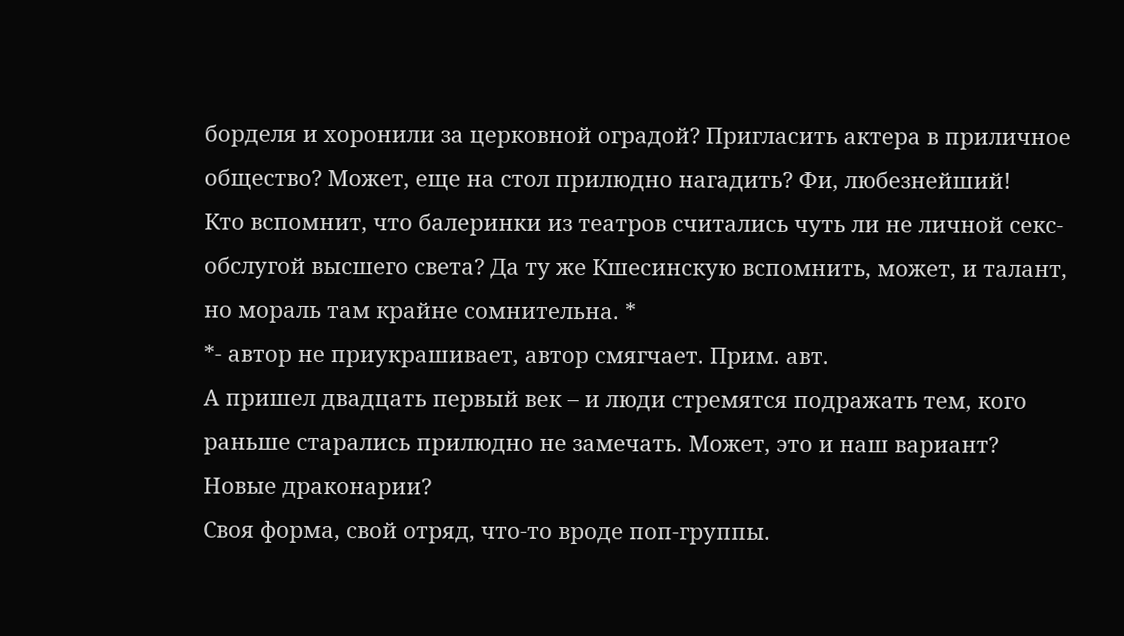борделя и хоронили за церковной оградой? Пригласить актера в приличное общество? Может, еще на стол прилюдно нагадить? Фи, любезнейший!
Кто вспомнит, что балеринки из театров считались чуть ли не личной секс-обслугой высшего света? Да ту же Кшесинскую вспомнить, может, и талант, но мораль там крайне сомнительна. *
*- автор не приукрашивает, автор смягчает. Прим. авт.
А пришел двадцать первый век – и люди стремятся подражать тем, кого раньше старались прилюдно не замечать. Может, это и наш вариант?
Новые драконарии?
Своя форма, свой отряд, что-то вроде поп-группы.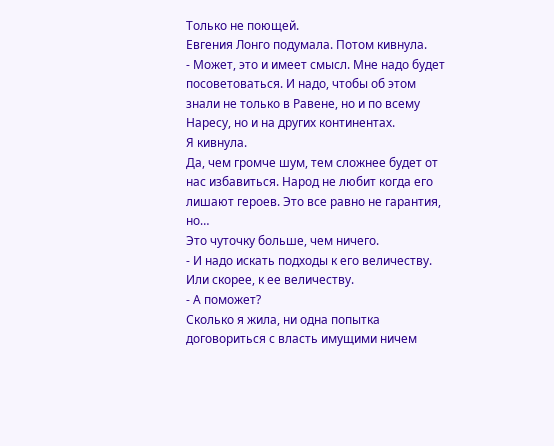Только не поющей.
Евгения Лонго подумала. Потом кивнула.
- Может, это и имеет смысл. Мне надо будет посоветоваться. И надо, чтобы об этом знали не только в Равене, но и по всему Наресу, но и на других континентах.
Я кивнула.
Да, чем громче шум, тем сложнее будет от нас избавиться. Народ не любит когда его лишают героев. Это все равно не гарантия, но…
Это чуточку больше, чем ничего.
- И надо искать подходы к его величеству. Или скорее, к ее величеству.
- А поможет?
Сколько я жила, ни одна попытка договориться с власть имущими ничем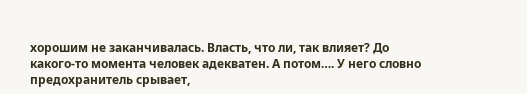хорошим не заканчивалась. Власть, что ли, так влияет? До какого-то момента человек адекватен. А потом…. У него словно предохранитель срывает,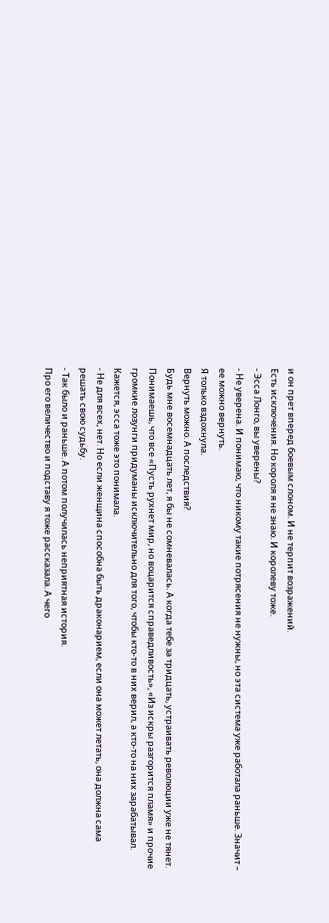и он прет вперед боевым слоном. И не терпит возражений.
Есть исключения. Но короля я не знаю. И королеву тоже.
- Эсса Лонго, вы уверены?
- Не уверена. И понимаю, что никому такие потрясения не нужны, но эта система уже работала раньше. Значит – ее можно вернуть.
Я только вздохнула.
Вернуть можно. А последствия?
Будь мне восемнадцать лет, я бы не сомневалась. А когда тебе за тридцать, устраивать революции уже не тянет. Понимаешь, что все «Пусть рухнет мир, но воцарится справедливость», «Из искры разгорится пламя» и прочие громкие лозунги придуманы исключительно для того, чтобы кто-то в них верил, а кто-то на них зарабатывал.
Кажется, эсса тоже это понимала.
- Не для всех, нет. Но если женщина способна быть драконарием, если она может летать, она должна сама решать свою судьбу.
- Так было и раньше. А потом получилась неприятная история.
Про его величество и подставу я тоже рассказала. А чего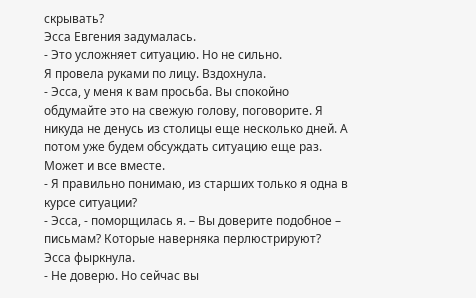скрывать?
Эсса Евгения задумалась.
- Это усложняет ситуацию. Но не сильно.
Я провела руками по лицу. Вздохнула.
- Эсса, у меня к вам просьба. Вы спокойно обдумайте это на свежую голову, поговорите. Я никуда не денусь из столицы еще несколько дней. А потом уже будем обсуждать ситуацию еще раз. Может и все вместе.
- Я правильно понимаю, из старших только я одна в курсе ситуации?
- Эсса, - поморщилась я. – Вы доверите подобное – письмам? Которые наверняка перлюстрируют?
Эсса фыркнула.
- Не доверю. Но сейчас вы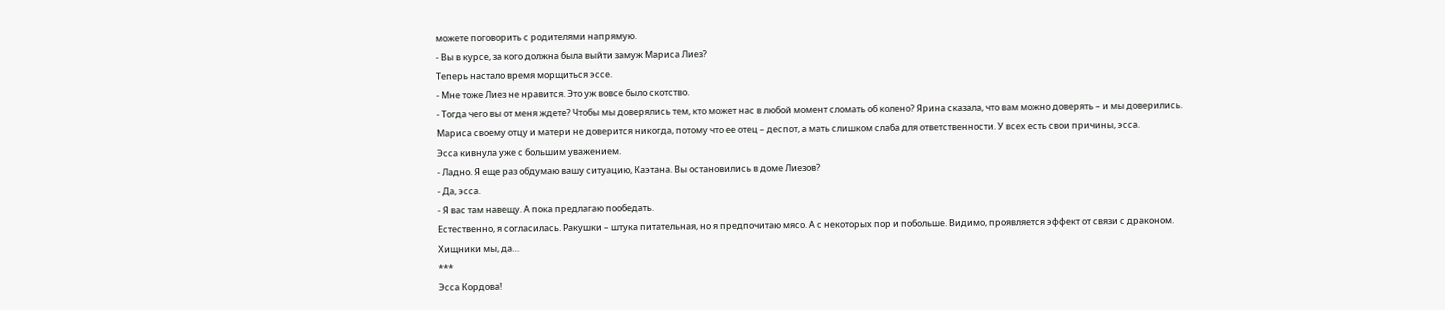можете поговорить с родителями напрямую.
- Вы в курсе, за кого должна была выйти замуж Мариса Лиез?
Теперь настало время морщиться эссе.
- Мне тоже Лиез не нравится. Это уж вовсе было скотство.
- Тогда чего вы от меня ждете? Чтобы мы доверялись тем, кто может нас в любой момент сломать об колено? Ярина сказала, что вам можно доверять – и мы доверились. Мариса своему отцу и матери не доверится никогда, потому что ее отец – деспот, а мать слишком слаба для ответственности. У всех есть свои причины, эсса.
Эсса кивнула уже с большим уважением.
- Ладно. Я еще раз обдумаю вашу ситуацию, Каэтана. Вы остановились в доме Лиезов?
- Да, эсса.
- Я вас там навещу. А пока предлагаю пообедать.
Естественно, я согласилась. Ракушки – штука питательная, но я предпочитаю мясо. А с некоторых пор и побольше. Видимо, проявляется эффект от связи с драконом. Хищники мы, да…
***
Эсса Кордова!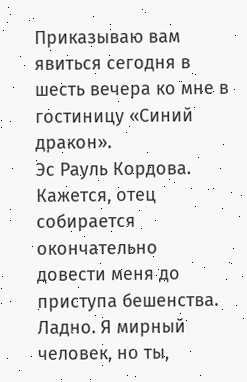Приказываю вам явиться сегодня в шесть вечера ко мне в гостиницу «Синий дракон».
Эс Рауль Кордова.
Кажется, отец собирается окончательно довести меня до приступа бешенства.
Ладно. Я мирный человек, но ты,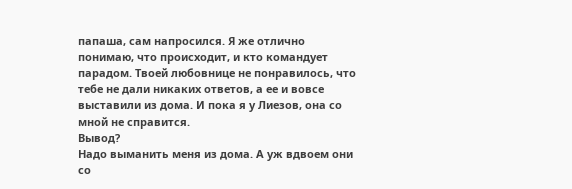папаша, сам напросился. Я же отлично понимаю, что происходит, и кто командует парадом. Твоей любовнице не понравилось, что тебе не дали никаких ответов, а ее и вовсе выставили из дома. И пока я у Лиезов, она со мной не справится.
Вывод?
Надо выманить меня из дома. А уж вдвоем они со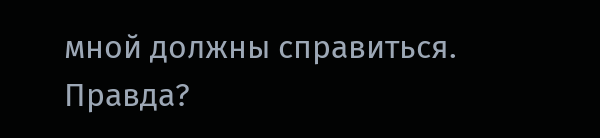мной должны справиться. Правда?